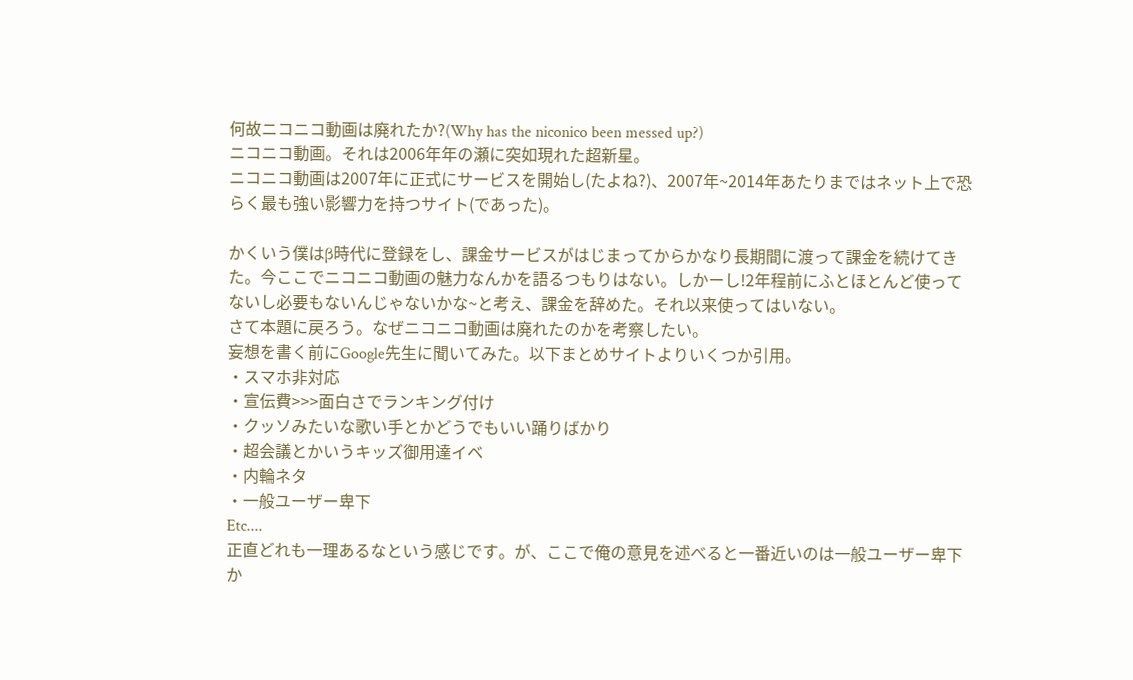何故ニコニコ動画は廃れたか?(Why has the niconico been messed up?)
ニコニコ動画。それは2006年年の瀬に突如現れた超新星。
ニコニコ動画は2007年に正式にサービスを開始し(たよね?)、2007年~2014年あたりまではネット上で恐らく最も強い影響力を持つサイト(であった)。

かくいう僕はβ時代に登録をし、課金サービスがはじまってからかなり長期間に渡って課金を続けてきた。今ここでニコニコ動画の魅力なんかを語るつもりはない。しかーし!2年程前にふとほとんど使ってないし必要もないんじゃないかな~と考え、課金を辞めた。それ以来使ってはいない。
さて本題に戻ろう。なぜニコニコ動画は廃れたのかを考察したい。
妄想を書く前にGoogle先生に聞いてみた。以下まとめサイトよりいくつか引用。
・スマホ非対応
・宣伝費>>>面白さでランキング付け
・クッソみたいな歌い手とかどうでもいい踊りばかり
・超会議とかいうキッズ御用達イベ
・内輪ネタ
・一般ユーザー卑下
Etc....
正直どれも一理あるなという感じです。が、ここで俺の意見を述べると一番近いのは一般ユーザー卑下か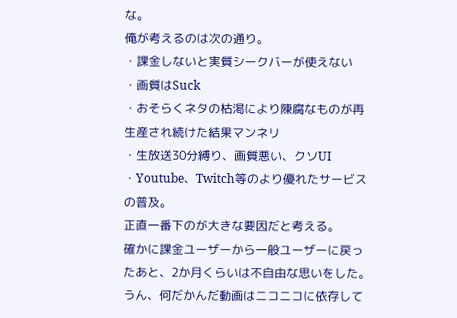な。
俺が考えるのは次の通り。
・課金しないと実質シークバーが使えない
・画質はSuck
・おそらくネタの枯渇により陳腐なものが再生産され続けた結果マンネリ
・生放送30分縛り、画質悪い、クソUI
・Youtube、Twitch等のより優れたサービスの普及。
正直一番下のが大きな要因だと考える。
確かに課金ユーザーから一般ユーザーに戻ったあと、2か月くらいは不自由な思いをした。うん、何だかんだ動画はニコニコに依存して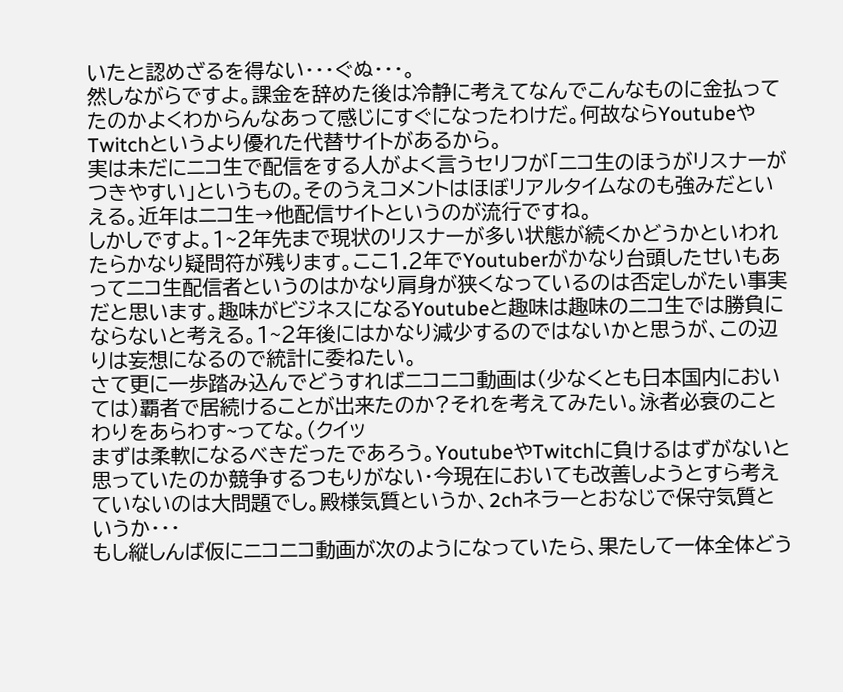いたと認めざるを得ない・・・ぐぬ・・・。
然しながらですよ。課金を辞めた後は冷静に考えてなんでこんなものに金払ってたのかよくわからんなあって感じにすぐになったわけだ。何故ならYoutubeやTwitchというより優れた代替サイトがあるから。
実は未だにニコ生で配信をする人がよく言うセリフが「ニコ生のほうがリスナーがつきやすい」というもの。そのうえコメントはほぼリアルタイムなのも強みだといえる。近年はニコ生→他配信サイトというのが流行ですね。
しかしですよ。1~2年先まで現状のリスナーが多い状態が続くかどうかといわれたらかなり疑問符が残ります。ここ1.2年でYoutuberがかなり台頭したせいもあってニコ生配信者というのはかなり肩身が狭くなっているのは否定しがたい事実だと思います。趣味がビジネスになるYoutubeと趣味は趣味のニコ生では勝負にならないと考える。1~2年後にはかなり減少するのではないかと思うが、この辺りは妄想になるので統計に委ねたい。
さて更に一歩踏み込んでどうすればニコニコ動画は(少なくとも日本国内においては)覇者で居続けることが出来たのか?それを考えてみたい。泳者必衰のことわりをあらわす~ってな。(クイッ
まずは柔軟になるべきだったであろう。YoutubeやTwitchに負けるはずがないと思っていたのか競争するつもりがない・今現在においても改善しようとすら考えていないのは大問題でし。殿様気質というか、2chネラーとおなじで保守気質というか・・・
もし縦しんば仮にニコニコ動画が次のようになっていたら、果たして一体全体どう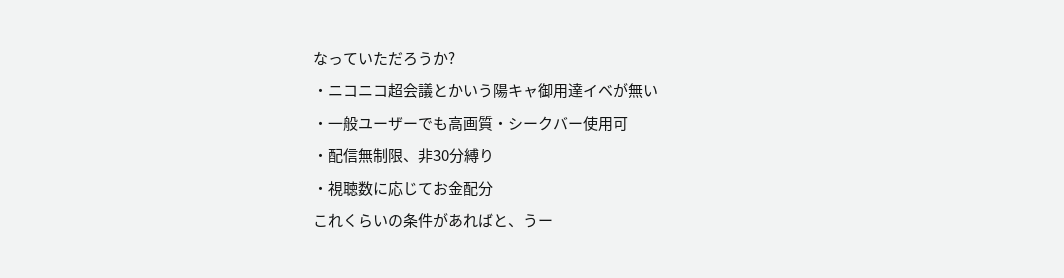なっていただろうか?
・ニコニコ超会議とかいう陽キャ御用達イベが無い
・一般ユーザーでも高画質・シークバー使用可
・配信無制限、非30分縛り
・視聴数に応じてお金配分
これくらいの条件があればと、うー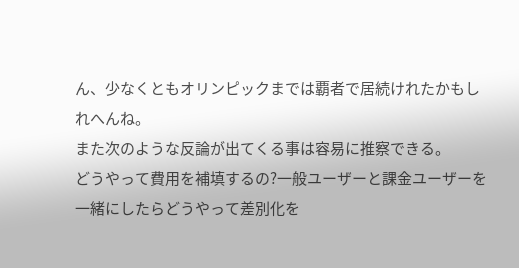ん、少なくともオリンピックまでは覇者で居続けれたかもしれへんね。
また次のような反論が出てくる事は容易に推察できる。
どうやって費用を補填するの?一般ユーザーと課金ユーザーを一緒にしたらどうやって差別化を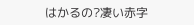はかるの?凄い赤字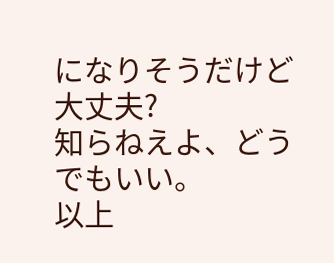になりそうだけど大丈夫?
知らねえよ、どうでもいい。
以上